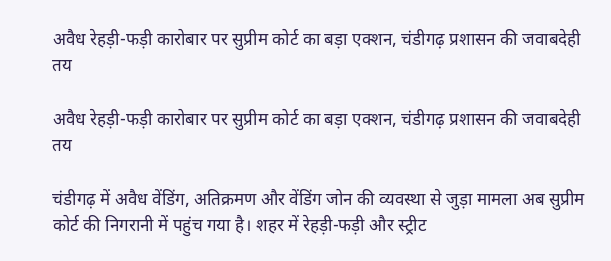अवैध रेहड़ी-फड़ी कारोबार पर सुप्रीम कोर्ट का बड़ा एक्शन, चंडीगढ़ प्रशासन की जवाबदेही तय

अवैध रेहड़ी-फड़ी कारोबार पर सुप्रीम कोर्ट का बड़ा एक्शन, चंडीगढ़ प्रशासन की जवाबदेही तय

चंडीगढ़ में अवैध वेंडिंग, अतिक्रमण और वेंडिंग जोन की व्यवस्था से जुड़ा मामला अब सुप्रीम कोर्ट की निगरानी में पहुंच गया है। शहर में रेहड़ी-फड़ी और स्ट्रीट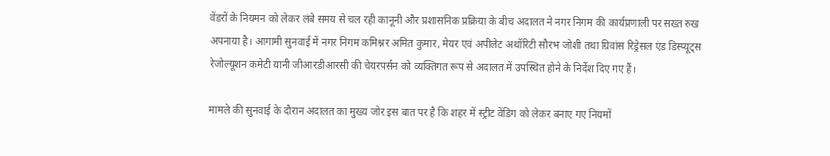वेंडरों के नियमन को लेकर लंबे समय से चल रही कानूनी और प्रशासनिक प्रक्रिया के बीच अदालत ने नगर निगम की कार्यप्रणाली पर सख्त रुख अपनाया है। आगामी सुनवाई में नगर निगम कमिश्नर अमित कुमार, मेयर एवं अपीलेट अथॉरिटी सौरभ जोशी तथा ग्रिवांस रिड्रेसल एंड डिस्प्यूट्स रेजोल्यूशन कमेटी यानी जीआरडीआरसी की चेयरपर्सन को व्यक्तिगत रूप से अदालत में उपस्थित होने के निर्देश दिए गए हैं।

मामले की सुनवाई के दौरान अदालत का मुख्य जोर इस बात पर है कि शहर में स्ट्रीट वेंडिंग को लेकर बनाए गए नियमों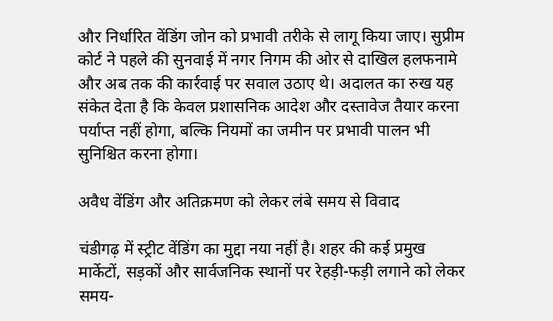और निर्धारित वेंडिंग जोन को प्रभावी तरीके से लागू किया जाए। सुप्रीम कोर्ट ने पहले की सुनवाई में नगर निगम की ओर से दाखिल हलफनामे और अब तक की कार्रवाई पर सवाल उठाए थे। अदालत का रुख यह संकेत देता है कि केवल प्रशासनिक आदेश और दस्तावेज तैयार करना पर्याप्त नहीं होगा, बल्कि नियमों का जमीन पर प्रभावी पालन भी सुनिश्चित करना होगा।

अवैध वेंडिंग और अतिक्रमण को लेकर लंबे समय से विवाद

चंडीगढ़ में स्ट्रीट वेंडिंग का मुद्दा नया नहीं है। शहर की कई प्रमुख मार्केटों, सड़कों और सार्वजनिक स्थानों पर रेहड़ी-फड़ी लगाने को लेकर समय-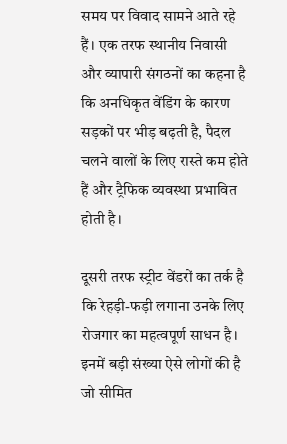समय पर विवाद सामने आते रहे हैं। एक तरफ स्थानीय निवासी और व्यापारी संगठनों का कहना है कि अनधिकृत वेंडिंग के कारण सड़कों पर भीड़ बढ़ती है, पैदल चलने वालों के लिए रास्ते कम होते हैं और ट्रैफिक व्यवस्था प्रभावित होती है।

दूसरी तरफ स्ट्रीट वेंडरों का तर्क है कि रेहड़ी-फड़ी लगाना उनके लिए रोजगार का महत्वपूर्ण साधन है। इनमें बड़ी संख्या ऐसे लोगों की है जो सीमित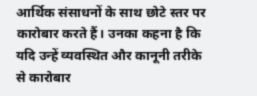आर्थिक संसाधनों के साथ छोटे स्तर पर कारोबार करते हैं। उनका कहना है कि यदि उन्हें व्यवस्थित और कानूनी तरीके से कारोबार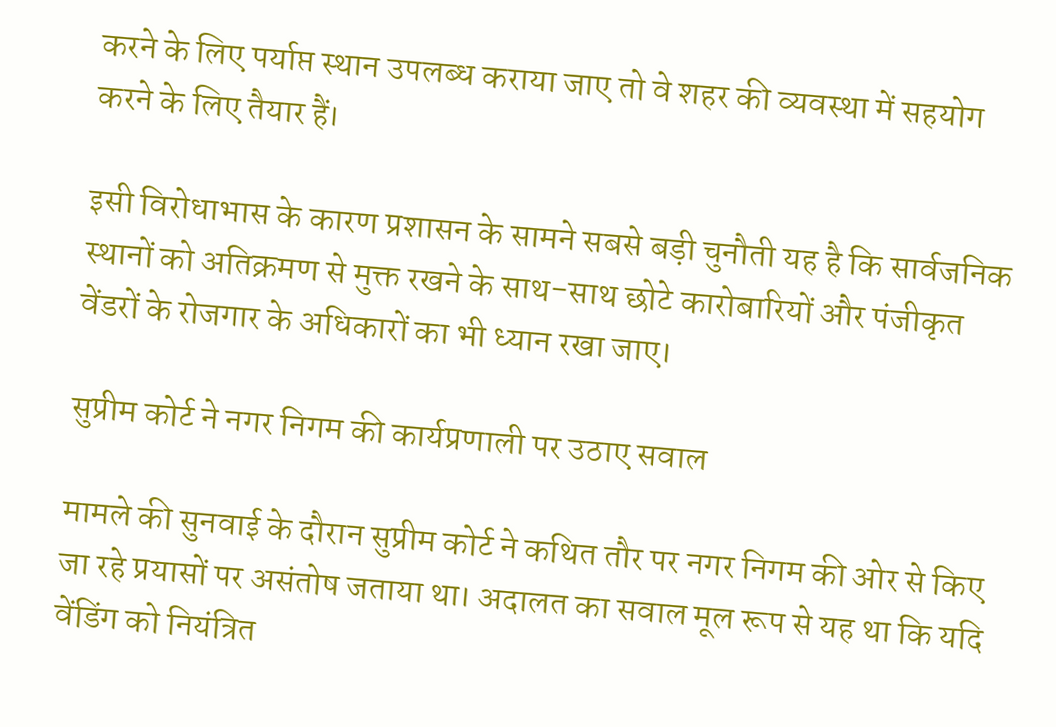करने के लिए पर्याप्त स्थान उपलब्ध कराया जाए तो वे शहर की व्यवस्था में सहयोग करने के लिए तैयार हैं।

इसी विरोधाभास के कारण प्रशासन के सामने सबसे बड़ी चुनौती यह है कि सार्वजनिक स्थानों को अतिक्रमण से मुक्त रखने के साथ-साथ छोटे कारोबारियों और पंजीकृत वेंडरों के रोजगार के अधिकारों का भी ध्यान रखा जाए।

सुप्रीम कोर्ट ने नगर निगम की कार्यप्रणाली पर उठाए सवाल

मामले की सुनवाई के दौरान सुप्रीम कोर्ट ने कथित तौर पर नगर निगम की ओर से किए जा रहे प्रयासों पर असंतोष जताया था। अदालत का सवाल मूल रूप से यह था कि यदि वेंडिंग को नियंत्रित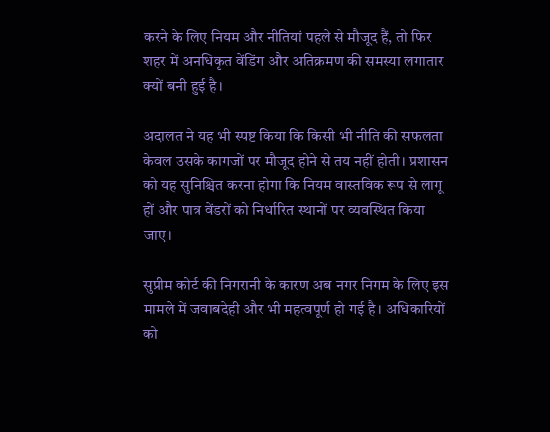करने के लिए नियम और नीतियां पहले से मौजूद हैं, तो फिर शहर में अनधिकृत वेंडिंग और अतिक्रमण की समस्या लगातार क्यों बनी हुई है।

अदालत ने यह भी स्पष्ट किया कि किसी भी नीति की सफलता केवल उसके कागजों पर मौजूद होने से तय नहीं होती। प्रशासन को यह सुनिश्चित करना होगा कि नियम वास्तविक रूप से लागू हों और पात्र वेंडरों को निर्धारित स्थानों पर व्यवस्थित किया जाए।

सुप्रीम कोर्ट की निगरानी के कारण अब नगर निगम के लिए इस मामले में जवाबदेही और भी महत्वपूर्ण हो गई है। अधिकारियों को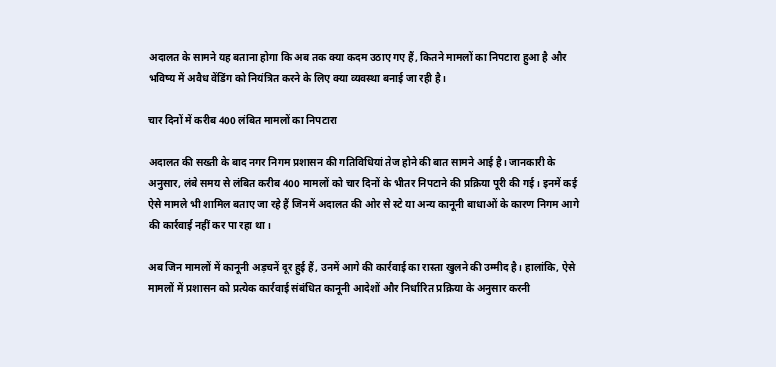अदालत के सामने यह बताना होगा कि अब तक क्या कदम उठाए गए हैं, कितने मामलों का निपटारा हुआ है और भविष्य में अवैध वेंडिंग को नियंत्रित करने के लिए क्या व्यवस्था बनाई जा रही है।

चार दिनों में करीब 400 लंबित मामलों का निपटारा

अदालत की सख्ती के बाद नगर निगम प्रशासन की गतिविधियां तेज होने की बात सामने आई है। जानकारी के अनुसार, लंबे समय से लंबित करीब 400 मामलों को चार दिनों के भीतर निपटाने की प्रक्रिया पूरी की गई। इनमें कई ऐसे मामले भी शामिल बताए जा रहे हैं जिनमें अदालत की ओर से स्टे या अन्य कानूनी बाधाओं के कारण निगम आगे की कार्रवाई नहीं कर पा रहा था।

अब जिन मामलों में कानूनी अड़चनें दूर हुई हैं, उनमें आगे की कार्रवाई का रास्ता खुलने की उम्मीद है। हालांकि, ऐसे मामलों में प्रशासन को प्रत्येक कार्रवाई संबंधित कानूनी आदेशों और निर्धारित प्रक्रिया के अनुसार करनी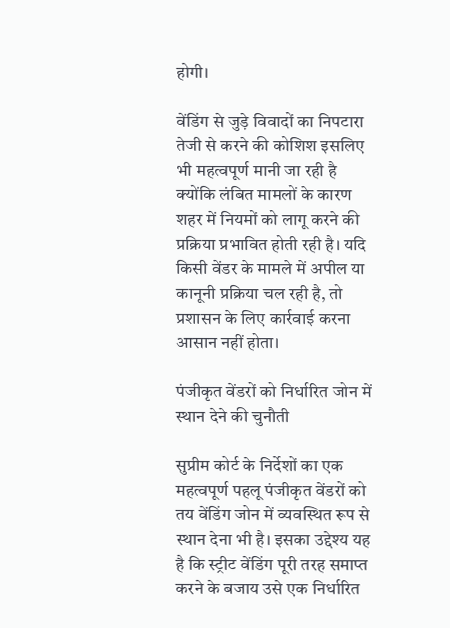होगी।

वेंडिंग से जुड़े विवादों का निपटारा तेजी से करने की कोशिश इसलिए भी महत्वपूर्ण मानी जा रही है क्योंकि लंबित मामलों के कारण शहर में नियमों को लागू करने की प्रक्रिया प्रभावित होती रही है। यदि किसी वेंडर के मामले में अपील या कानूनी प्रक्रिया चल रही है, तो प्रशासन के लिए कार्रवाई करना आसान नहीं होता।

पंजीकृत वेंडरों को निर्धारित जोन में स्थान देने की चुनौती

सुप्रीम कोर्ट के निर्देशों का एक महत्वपूर्ण पहलू पंजीकृत वेंडरों को तय वेंडिंग जोन में व्यवस्थित रूप से स्थान देना भी है। इसका उद्देश्य यह है कि स्ट्रीट वेंडिंग पूरी तरह समाप्त करने के बजाय उसे एक निर्धारित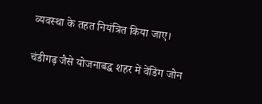व्यवस्था के तहत नियंत्रित किया जाए।

चंडीगढ़ जैसे योजनाबद्ध शहर में वेंडिंग जोन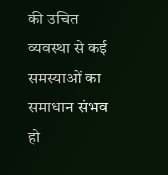की उचित व्यवस्था से कई समस्याओं का समाधान संभव हो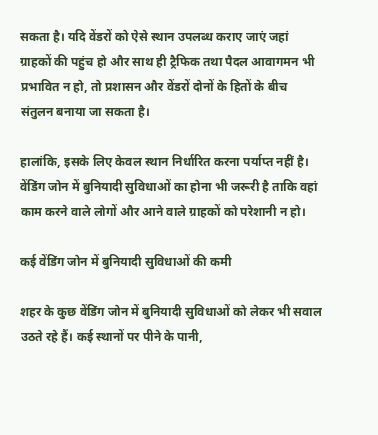सकता है। यदि वेंडरों को ऐसे स्थान उपलब्ध कराए जाएं जहां ग्राहकों की पहुंच हो और साथ ही ट्रैफिक तथा पैदल आवागमन भी प्रभावित न हो, तो प्रशासन और वेंडरों दोनों के हितों के बीच संतुलन बनाया जा सकता है।

हालांकि, इसके लिए केवल स्थान निर्धारित करना पर्याप्त नहीं है। वेंडिंग जोन में बुनियादी सुविधाओं का होना भी जरूरी है ताकि वहां काम करने वाले लोगों और आने वाले ग्राहकों को परेशानी न हो।

कई वेंडिंग जोन में बुनियादी सुविधाओं की कमी

शहर के कुछ वेंडिंग जोन में बुनियादी सुविधाओं को लेकर भी सवाल उठते रहे हैं। कई स्थानों पर पीने के पानी,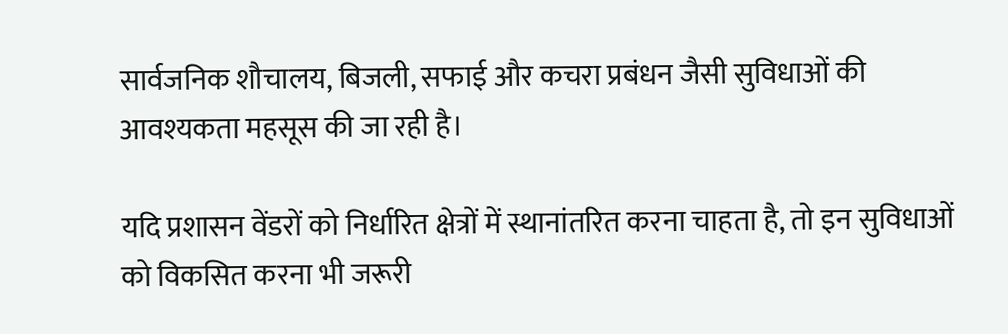सार्वजनिक शौचालय, बिजली, सफाई और कचरा प्रबंधन जैसी सुविधाओं की आवश्यकता महसूस की जा रही है।

यदि प्रशासन वेंडरों को निर्धारित क्षेत्रों में स्थानांतरित करना चाहता है, तो इन सुविधाओं को विकसित करना भी जरूरी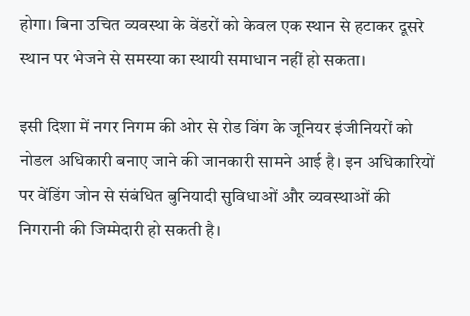होगा। बिना उचित व्यवस्था के वेंडरों को केवल एक स्थान से हटाकर दूसरे स्थान पर भेजने से समस्या का स्थायी समाधान नहीं हो सकता।

इसी दिशा में नगर निगम की ओर से रोड विंग के जूनियर इंजीनियरों को नोडल अधिकारी बनाए जाने की जानकारी सामने आई है। इन अधिकारियों पर वेंडिंग जोन से संबंधित बुनियादी सुविधाओं और व्यवस्थाओं की निगरानी की जिम्मेदारी हो सकती है।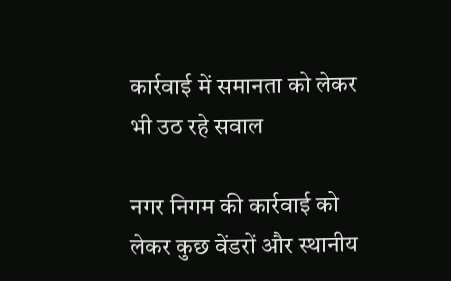कार्रवाई में समानता को लेकर भी उठ रहे सवाल

नगर निगम की कार्रवाई को लेकर कुछ वेंडरों और स्थानीय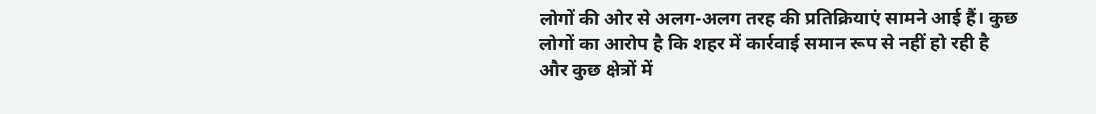लोगों की ओर से अलग-अलग तरह की प्रतिक्रियाएं सामने आई हैं। कुछ लोगों का आरोप है कि शहर में कार्रवाई समान रूप से नहीं हो रही है और कुछ क्षेत्रों में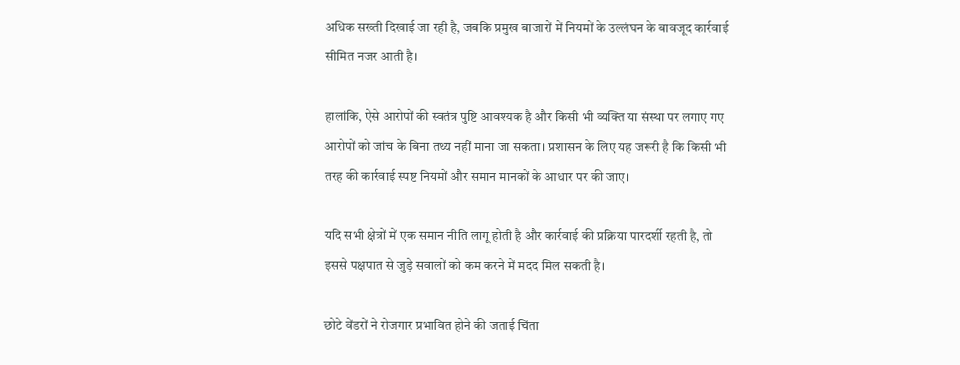अधिक सख्ती दिखाई जा रही है, जबकि प्रमुख बाजारों में नियमों के उल्लंघन के बावजूद कार्रवाई सीमित नजर आती है।

हालांकि, ऐसे आरोपों की स्वतंत्र पुष्टि आवश्यक है और किसी भी व्यक्ति या संस्था पर लगाए गए आरोपों को जांच के बिना तथ्य नहीं माना जा सकता। प्रशासन के लिए यह जरूरी है कि किसी भी तरह की कार्रवाई स्पष्ट नियमों और समान मानकों के आधार पर की जाए।

यदि सभी क्षेत्रों में एक समान नीति लागू होती है और कार्रवाई की प्रक्रिया पारदर्शी रहती है, तो इससे पक्षपात से जुड़े सवालों को कम करने में मदद मिल सकती है।

छोटे वेंडरों ने रोजगार प्रभावित होने की जताई चिंता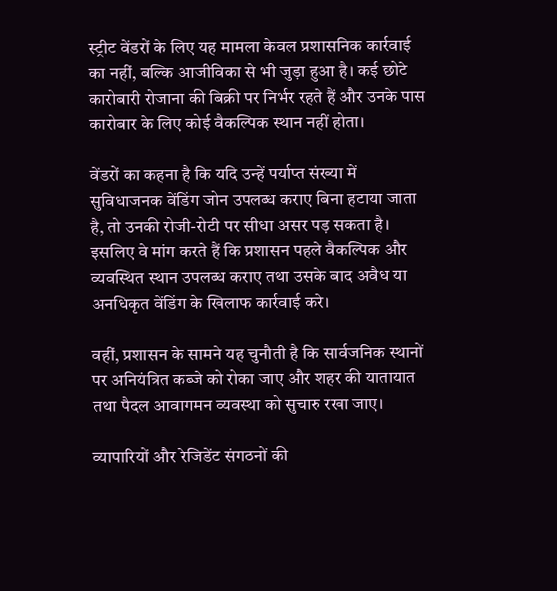स्ट्रीट वेंडरों के लिए यह मामला केवल प्रशासनिक कार्रवाई का नहीं, बल्कि आजीविका से भी जुड़ा हुआ है। कई छोटे कारोबारी रोजाना की बिक्री पर निर्भर रहते हैं और उनके पास कारोबार के लिए कोई वैकल्पिक स्थान नहीं होता।

वेंडरों का कहना है कि यदि उन्हें पर्याप्त संख्या में सुविधाजनक वेंडिंग जोन उपलब्ध कराए बिना हटाया जाता है, तो उनकी रोजी-रोटी पर सीधा असर पड़ सकता है। इसलिए वे मांग करते हैं कि प्रशासन पहले वैकल्पिक और व्यवस्थित स्थान उपलब्ध कराए तथा उसके बाद अवैध या अनधिकृत वेंडिंग के खिलाफ कार्रवाई करे।

वहीं, प्रशासन के सामने यह चुनौती है कि सार्वजनिक स्थानों पर अनियंत्रित कब्जे को रोका जाए और शहर की यातायात तथा पैदल आवागमन व्यवस्था को सुचारु रखा जाए।

व्यापारियों और रेजिडेंट संगठनों की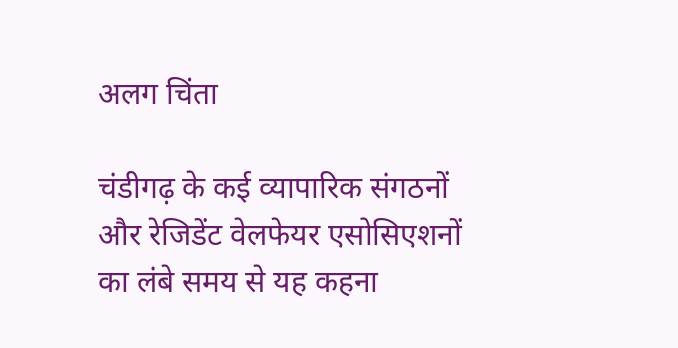अलग चिंता

चंडीगढ़ के कई व्यापारिक संगठनों और रेजिडेंट वेलफेयर एसोसिएशनों का लंबे समय से यह कहना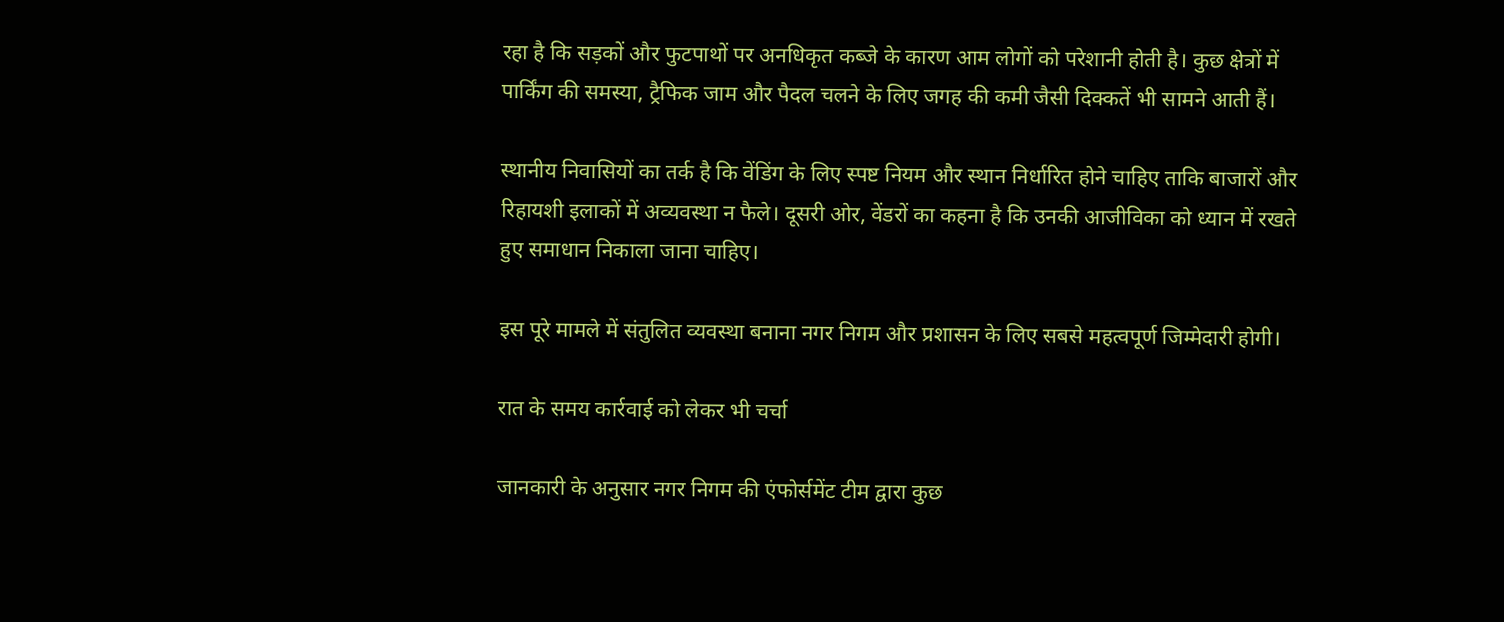रहा है कि सड़कों और फुटपाथों पर अनधिकृत कब्जे के कारण आम लोगों को परेशानी होती है। कुछ क्षेत्रों में पार्किंग की समस्या, ट्रैफिक जाम और पैदल चलने के लिए जगह की कमी जैसी दिक्कतें भी सामने आती हैं।

स्थानीय निवासियों का तर्क है कि वेंडिंग के लिए स्पष्ट नियम और स्थान निर्धारित होने चाहिए ताकि बाजारों और रिहायशी इलाकों में अव्यवस्था न फैले। दूसरी ओर, वेंडरों का कहना है कि उनकी आजीविका को ध्यान में रखते हुए समाधान निकाला जाना चाहिए।

इस पूरे मामले में संतुलित व्यवस्था बनाना नगर निगम और प्रशासन के लिए सबसे महत्वपूर्ण जिम्मेदारी होगी।

रात के समय कार्रवाई को लेकर भी चर्चा

जानकारी के अनुसार नगर निगम की एंफोर्समेंट टीम द्वारा कुछ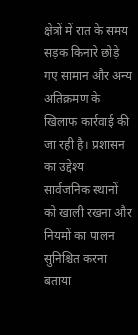क्षेत्रों में रात के समय सड़क किनारे छोड़े गए सामान और अन्य अतिक्रमण के खिलाफ कार्रवाई की जा रही है। प्रशासन का उद्देश्य सार्वजनिक स्थानों को खाली रखना और नियमों का पालन सुनिश्चित करना बताया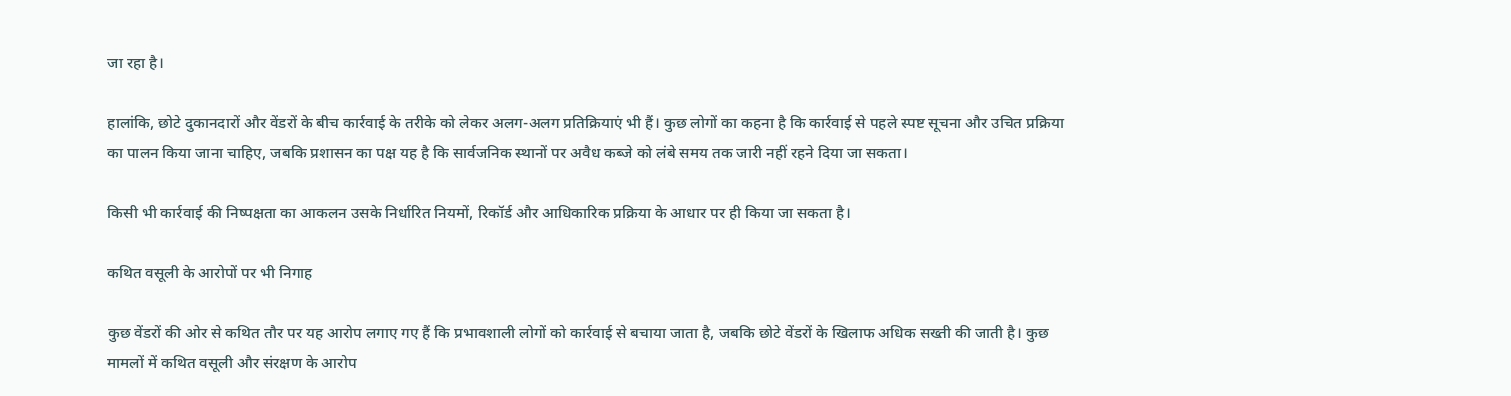जा रहा है।

हालांकि, छोटे दुकानदारों और वेंडरों के बीच कार्रवाई के तरीके को लेकर अलग-अलग प्रतिक्रियाएं भी हैं। कुछ लोगों का कहना है कि कार्रवाई से पहले स्पष्ट सूचना और उचित प्रक्रिया का पालन किया जाना चाहिए, जबकि प्रशासन का पक्ष यह है कि सार्वजनिक स्थानों पर अवैध कब्जे को लंबे समय तक जारी नहीं रहने दिया जा सकता।

किसी भी कार्रवाई की निष्पक्षता का आकलन उसके निर्धारित नियमों, रिकॉर्ड और आधिकारिक प्रक्रिया के आधार पर ही किया जा सकता है।

कथित वसूली के आरोपों पर भी निगाह

कुछ वेंडरों की ओर से कथित तौर पर यह आरोप लगाए गए हैं कि प्रभावशाली लोगों को कार्रवाई से बचाया जाता है, जबकि छोटे वेंडरों के खिलाफ अधिक सख्ती की जाती है। कुछ मामलों में कथित वसूली और संरक्षण के आरोप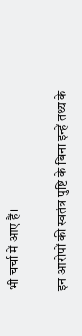भी चर्चा में आए हैं।

इन आरोपों की स्वतंत्र पुष्टि के बिना इन्हें तथ्य के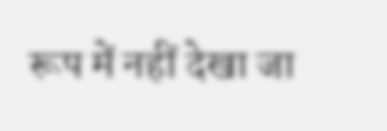रूप में नहीं देखा जा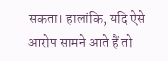सकता। हालांकि, यदि ऐसे आरोप सामने आते हैं तो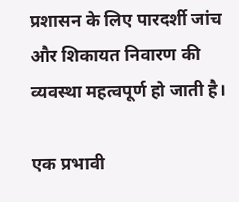प्रशासन के लिए पारदर्शी जांच और शिकायत निवारण की व्यवस्था महत्वपूर्ण हो जाती है।

एक प्रभावी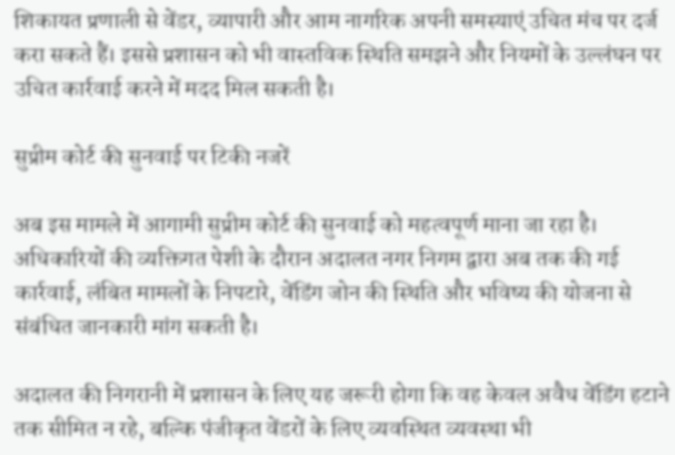शिकायत प्रणाली से वेंडर, व्यापारी और आम नागरिक अपनी समस्याएं उचित मंच पर दर्ज करा सकते हैं। इससे प्रशासन को भी वास्तविक स्थिति समझने और नियमों के उल्लंघन पर उचित कार्रवाई करने में मदद मिल सकती है।

सुप्रीम कोर्ट की सुनवाई पर टिकी नजरें

अब इस मामले में आगामी सुप्रीम कोर्ट की सुनवाई को महत्वपूर्ण माना जा रहा है। अधिकारियों की व्यक्तिगत पेशी के दौरान अदालत नगर निगम द्वारा अब तक की गई कार्रवाई, लंबित मामलों के निपटारे, वेंडिंग जोन की स्थिति और भविष्य की योजना से संबंधित जानकारी मांग सकती है।

अदालत की निगरानी में प्रशासन के लिए यह जरूरी होगा कि वह केवल अवैध वेंडिंग हटाने तक सीमित न रहे, बल्कि पंजीकृत वेंडरों के लिए व्यवस्थित व्यवस्था भी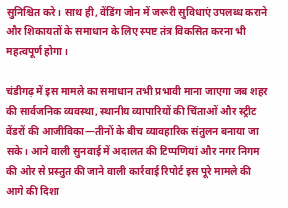सुनिश्चित करे। साथ ही, वेंडिंग जोन में जरूरी सुविधाएं उपलब्ध कराने और शिकायतों के समाधान के लिए स्पष्ट तंत्र विकसित करना भी महत्वपूर्ण होगा।

चंडीगढ़ में इस मामले का समाधान तभी प्रभावी माना जाएगा जब शहर की सार्वजनिक व्यवस्था, स्थानीय व्यापारियों की चिंताओं और स्ट्रीट वेंडरों की आजीविका—तीनों के बीच व्यावहारिक संतुलन बनाया जा सके। आने वाली सुनवाई में अदालत की टिप्पणियां और नगर निगम की ओर से प्रस्तुत की जाने वाली कार्रवाई रिपोर्ट इस पूरे मामले की आगे की दिशा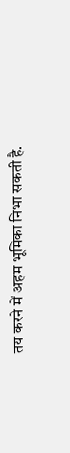तय करने में अहम भूमिका निभा सकती है.